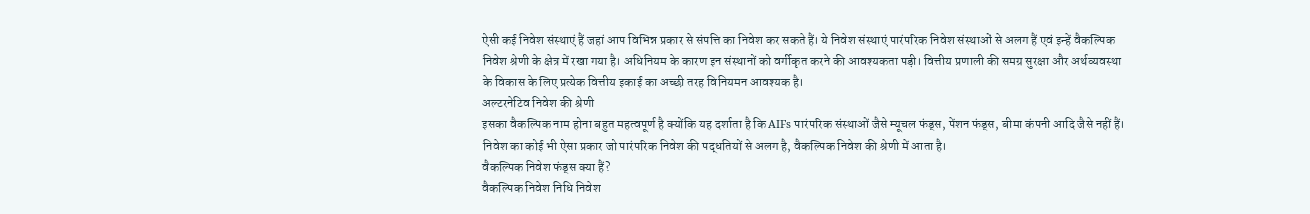ऐसी कई निवेश संस्थाएं हैं जहां आप विभिन्न प्रकार से संपत्ति का निवेश कर सकते हैं। ये निवेश संस्थाएं पारंपरिक निवेश संस्थाओं से अलग हैं एवं इन्हें वैकल्पिक निवेश श्रेणी के क्षेत्र में रखा गया है। अधिनियम के कारण इन संस्थानों को वर्गीकृत करने की आवश्यकता पड़ी। वित्तीय प्रणाली की समग्र सुरक्षा और अर्थव्यवस्था के विकास के लिए प्रत्येक वित्तीय इकाई का अच्छी तरह विनियमन आवश्यक है।
अल्टरनेटिव निवेश की श्रेणी
इसका वैकल्पिक नाम होना बहुत महत्वपूर्ण है क्योंकि यह दर्शाता है कि AIFs पारंपरिक संस्थाओं जैसे म्यूचल फंड्स, पेंशन फंड्स, बीमा कंपनी आदि जैसे नहीं हैं। निवेश का कोई भी ऐसा प्रकार जो पारंपरिक निवेश की पद्धतियों से अलग है, वैकल्पिक निवेश की श्रेणी में आता है।
वैकल्पिक निवेश फंड्स क्या हैं?
वैकल्पिक निवेश निधि निवेश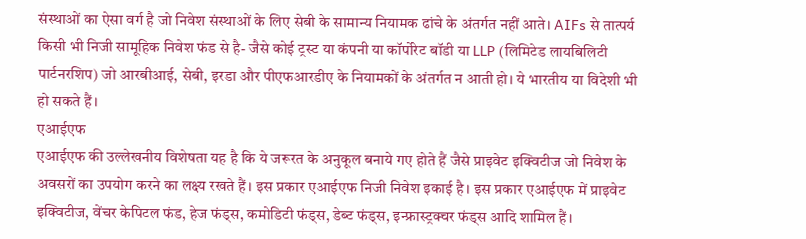संस्थाओं का ऐसा वर्ग है जो निवेश संस्थाओं के लिए सेबी के सामान्य नियामक ढांचे के अंतर्गत नहीं आते। AIFs से तात्पर्य किसी भी निजी सामूहिक निवेश फंड से है- जैसे कोई ट्रस्ट या कंपनी या कॉर्पोरेट बॉडी या LLP (लिमिटेड लायबिलिटी पार्टनरशिप) जो आरबीआई, सेबी, इरडा और पीएफआरडीए के नियामकों के अंतर्गत न आती हो। ये भारतीय या विदेशी भी हो सकते हैं।
एआईएफ
एआईएफ की उल्लेखनीय विशेषता यह है कि ये जरूरत के अनुकूल बनाये गए होते हैं जैसे प्राइवेट इक्विटीज जो निवेश के अवसरों का उपयोग करने का लक्ष्य रखते हैं। इस प्रकार एआईएफ निजी निवेश इकाई है। इस प्रकार एआईएफ में प्राइवेट इक्विटीज, वेंचर केपिटल फंड, हेज फंड्स, कमोडिटी फंड्स, डेब्ट फंड्स, इन्फ्रास्ट्रक्चर फंड्स आदि शामिल हैं।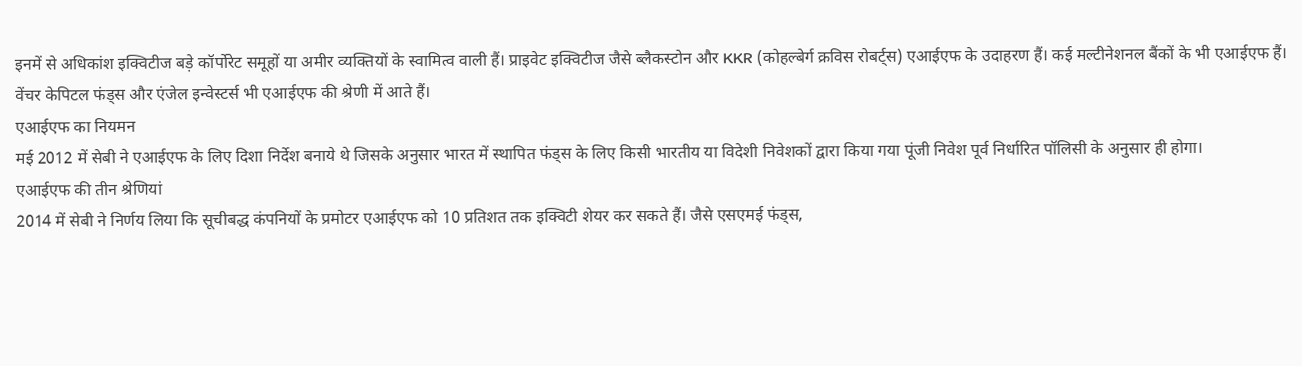इनमें से अधिकांश इक्विटीज बड़े कॉर्पोरेट समूहों या अमीर व्यक्तियों के स्वामित्व वाली हैं। प्राइवेट इक्विटीज जैसे ब्लैकस्टोन और KKR (कोहल्बेर्ग क्रविस रोबर्ट्स) एआईएफ के उदाहरण हैं। कई मल्टीनेशनल बैंकों के भी एआईएफ हैं। वेंचर केपिटल फंड्स और एंजेल इन्वेस्टर्स भी एआईएफ की श्रेणी में आते हैं।
एआईएफ का नियमन
मई 2012 में सेबी ने एआईएफ के लिए दिशा निर्देश बनाये थे जिसके अनुसार भारत में स्थापित फंड्स के लिए किसी भारतीय या विदेशी निवेशकों द्वारा किया गया पूंजी निवेश पूर्व निर्धारित पॉलिसी के अनुसार ही होगा।
एआईएफ की तीन श्रेणियां
2014 में सेबी ने निर्णय लिया कि सूचीबद्ध कंपनियों के प्रमोटर एआईएफ को 10 प्रतिशत तक इक्विटी शेयर कर सकते हैं। जैसे एसएमई फंड्स,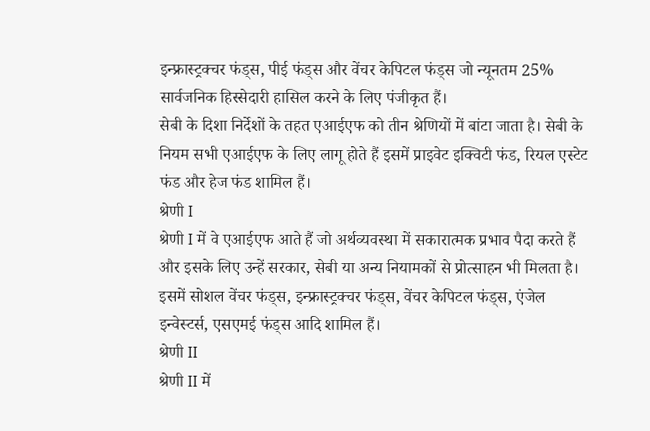इन्फ्रास्ट्रक्चर फंड्स, पीई फंड्स और वेंचर केपिटल फंड्स जो न्यूनतम 25% सार्वजनिक हिस्सेदारी हासिल करने के लिए पंजीकृत हैं।
सेबी के दिशा निर्देशों के तहत एआईएफ को तीन श्रेणियों में बांटा जाता है। सेबी के नियम सभी एआईएफ के लिए लागू होते हैं इसमें प्राइवेट इक्विटी फंड, रियल एस्टेट फंड और हेज फंड शामिल हैं।
श्रेणी I
श्रेणी I में वे एआईएफ आते हैं जो अर्थव्यवस्था में सकारात्मक प्रभाव पैदा करते हैं और इसके लिए उन्हें सरकार, सेबी या अन्य नियामकों से प्रोत्साहन भी मिलता है। इसमें सोशल वेंचर फंड्स, इन्फ्रास्ट्रक्चर फंड्स, वेंचर केपिटल फंड्स, एंजेल इन्वेस्टर्स, एसएमई फंड्स आदि शामिल हैं।
श्रेणी II
श्रेणी II में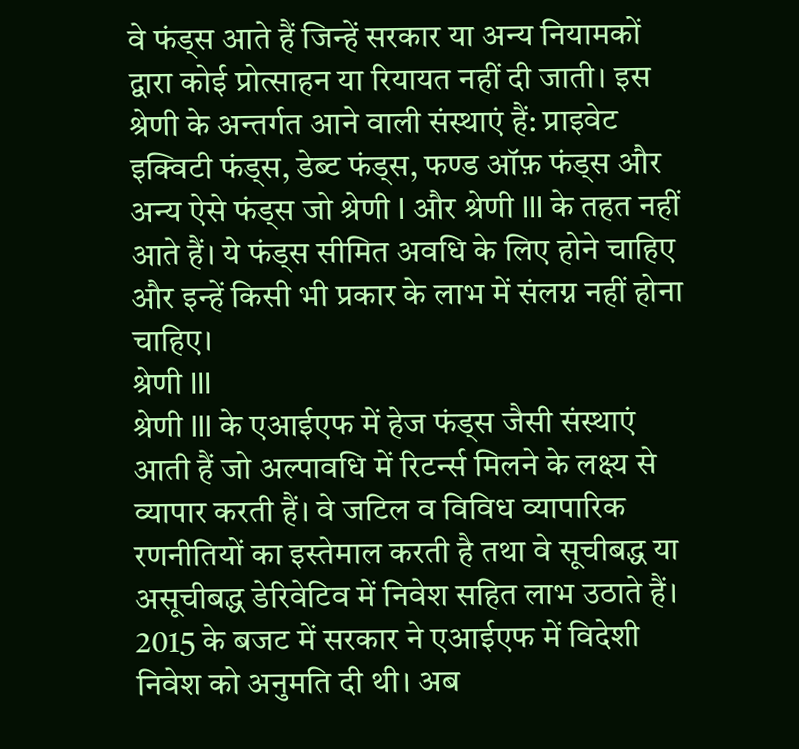वे फंड्स आते हैं जिन्हें सरकार या अन्य नियामकों द्वारा कोई प्रोत्साहन या रियायत नहीं दी जाती। इस श्रेणी के अन्तर्गत आने वाली संस्थाएं हैं: प्राइवेट इक्विटी फंड्स, डेब्ट फंड्स, फण्ड ऑफ़ फंड्स और अन्य ऐसे फंड्स जो श्रेणी I और श्रेणी III के तहत नहीं आते हैं। ये फंड्स सीमित अवधि के लिए होने चाहिए और इन्हें किसी भी प्रकार के लाभ में संलग्न नहीं होना चाहिए।
श्रेणी III
श्रेणी III के एआईएफ में हेज फंड्स जैसी संस्थाएं आती हैं जो अल्पावधि में रिटर्न्स मिलने के लक्ष्य से व्यापार करती हैं। वे जटिल व विविध व्यापारिक रणनीतियों का इस्तेमाल करती है तथा वे सूचीबद्ध या असूचीबद्ध डेरिवेटिव में निवेश सहित लाभ उठाते हैं।
2015 के बजट में सरकार ने एआईएफ में विदेशी निवेश को अनुमति दी थी। अब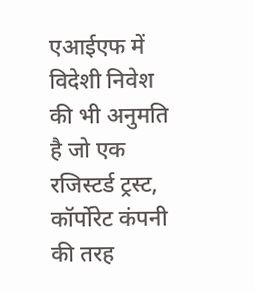एआईएफ में विदेशी निवेश की भी अनुमति है जो एक रजिस्टर्ड ट्रस्ट, कॉर्पोरेट कंपनी की तरह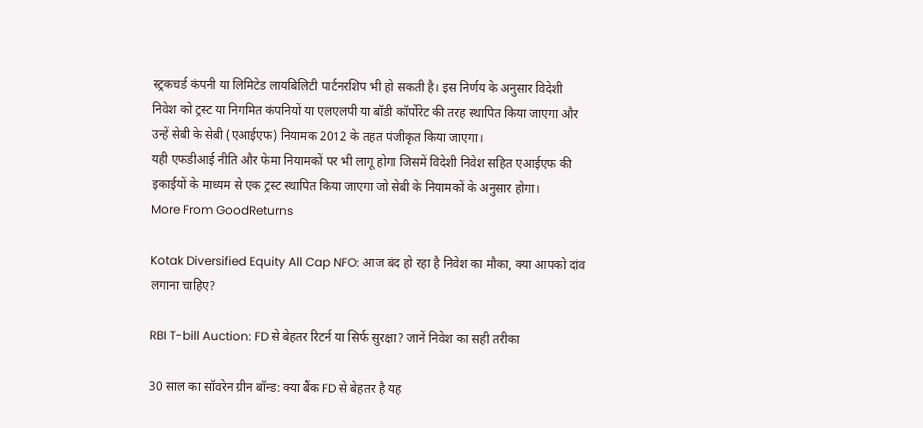स्ट्रकचर्ड कंपनी या लिमिटेड लायबिलिटी पार्टनरशिप भी हो सकती है। इस निर्णय के अनुसार विदेशी निवेश को ट्रस्ट या निगमित कंपनियों या एलएलपी या बॉडी कॉर्पोरेट की तरह स्थापित किया जाएगा और उन्हें सेबी के सेबी (एआईएफ) नियामक 2012 के तहत पंजीकृत किया जाएगा।
यही एफडीआई नीति और फेमा नियामकों पर भी लागू होगा जिसमें विदेशी निवेश सहित एआईएफ की इकाईयों के माध्यम से एक ट्रस्ट स्थापित किया जाएगा जो सेबी के नियामकों के अनुसार होगा।
More From GoodReturns

Kotak Diversified Equity All Cap NFO: आज बंद हो रहा है निवेश का मौका, क्या आपको दांव लगाना चाहिए?

RBI T-bill Auction: FD से बेहतर रिटर्न या सिर्फ सुरक्षा? जानें निवेश का सही तरीका

30 साल का सॉवरेन ग्रीन बॉन्ड: क्या बैंक FD से बेहतर है यह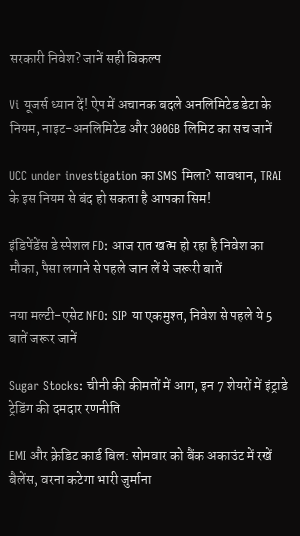सरकारी निवेश? जानें सही विकल्प

Vi यूजर्स ध्यान दें! ऐप में अचानक बदले अनलिमिटेड डेटा के नियम, नाइट-अनलिमिटेड और 300GB लिमिट का सच जानें

UCC under investigation का SMS मिला? सावधान, TRAI के इस नियम से बंद हो सकता है आपका सिम!

इंडिपेंडेंस डे स्पेशल FD: आज रात खत्म हो रहा है निवेश का मौका, पैसा लगाने से पहले जान लें ये जरूरी बातें

नया मल्टी-एसेट NFO: SIP या एकमुश्त, निवेश से पहले ये 5 बातें जरूर जानें

Sugar Stocks: चीनी की कीमतों में आग, इन 7 शेयरों में इंट्राडे ट्रेडिंग की दमदार रणनीति

EMI और क्रेडिट कार्ड बिल: सोमवार को बैंक अकाउंट में रखें बैलेंस, वरना कटेगा भारी जुर्माना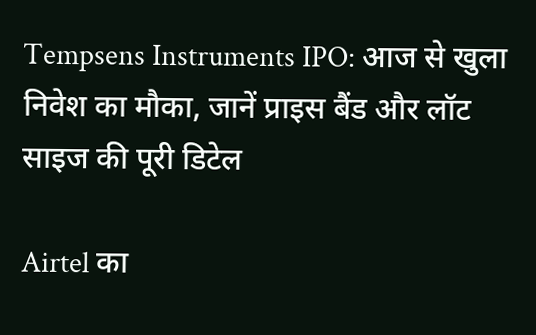Tempsens Instruments IPO: आज से खुला निवेश का मौका, जानें प्राइस बैंड और लॉट साइज की पूरी डिटेल

Airtel का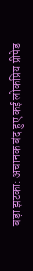बड़ा झटका: अचानक बंद हुए कई लोकप्रिय प्रीपेड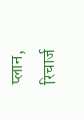प्लान, रिचार्ज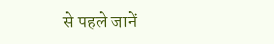से पहले जानें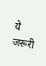ये जरूरी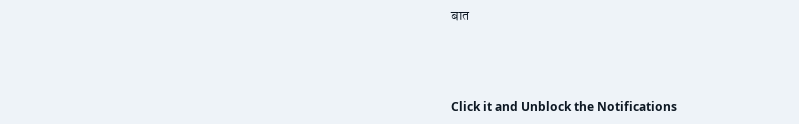बात



Click it and Unblock the Notifications